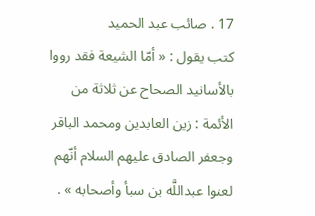17 . صائب عبد الحميد
كتب يقول : « أمّا الشيعة فقد رووا بالأسانيد الصحاح عن ثلاثة من الأئمة : زين العابدين ومحمد الباقر وجعفر الصادق عليهم السلام أنّهم لعنوا عبداللَّه بن سبأ وأصحابه » .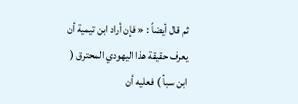ثم قال أيضاً : « فإن أراد ابن تيمية أن يعرف حقيقة هذا اليهودي المحترق ( ابن سبأ ) فعليه أن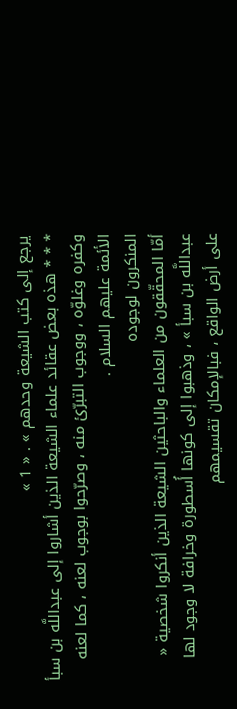يرجع إلى كتب الشيعة وحدهم » . « 1 »
* * * هذه بعض عقائد علماء الشيعة الذين أشاروا إلى عبداللَّه بن سبأ وكفره وغلوّه ، ووجوب التبرّئ منه ، وصرّحوا بوجوب لعنه ، كما لعنه الأئمة عليهم السلام .
المنكرون لوجوده
أمّا المحقّقون من العلماء والباحثين الشيعة الذين أنكروا شخصية « عبداللَّه بن سبأ » ، وذهبوا إلى كونها أُسطورة وخرافة لا وجود لها على أرض الواقع ، فبالإمكان تقسيمهم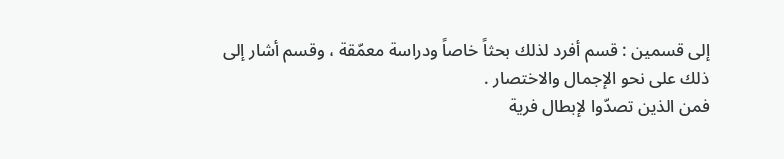إلى قسمين : قسم أفرد لذلك بحثاً خاصاً ودراسة معمّقة ، وقسم أشار إلى ذلك على نحو الإجمال والاختصار .
فمن الذين تصدّوا لإبطال فرية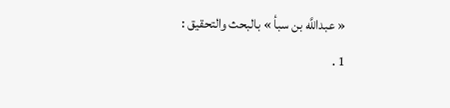« عبداللَّه بن سبأ » بالبحث والتحقيق :
1 .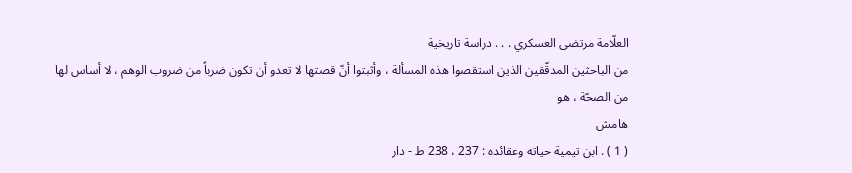العلّامة مرتضى العسكري . . . دراسة تاريخية
من الباحثين المدقّقين الذين استقصوا هذه المسألة ، وأثبتوا أنّ قصتها لا تعدو أن تكون ضرباً من ضروب الوهم ، لا أساس لها من الصحّة ، هو
هامش
( 1 ) . ابن تيمية حياته وعقائده : 237 ، 238 ط - دار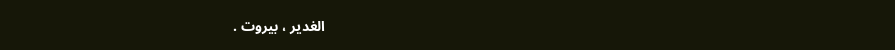الغدير ، بيروت .